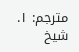مترجم: ١. شیخ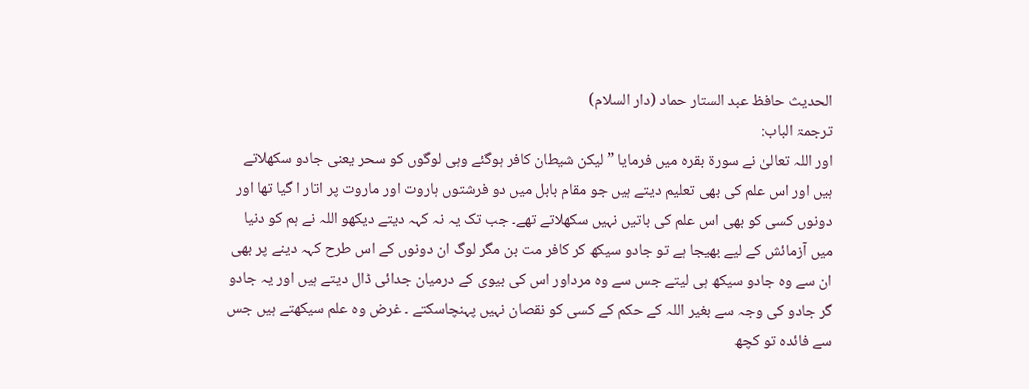الحدیث حافظ عبد الستار حماد (دار السلام)
ترجمۃ الباب:
اور اللہ تعالیٰ نے سورۃ بقرہ میں فرمایا ” لیکن شیطان کافر ہوگئے وہی لوگوں کو سحر یعنی جادو سکھلاتے ہیں اور اس علم کی بھی تعلیم دیتے ہیں جو مقام بابل میں دو فرشتوں ہاروت اور ماروت پر اتار ا گیا تھا اور دونوں کسی کو بھی اس علم کی باتیں نہیں سکھلاتے تھے۔ جب تک یہ نہ کہہ دیتے دیکھو اللہ نے ہم کو دنیا میں آزمائش کے لیے بھیجا ہے تو جادو سیکھ کر کافر مت بن مگر لوگ ان دونوں کے اس طرح کہہ دینے پر بھی ان سے وہ جادو سیکھ ہی لیتے جس سے وہ مرداور اس کی بیوی کے درمیان جدائی ڈال دیتے ہیں اور یہ جادو گر جادو کی وجہ سے بغیر اللہ کے حکم کے کسی کو نقصان نہیں پہنچاسکتے ۔ غرض وہ علم سیکھتے ہیں جس سے فائدہ تو کچھ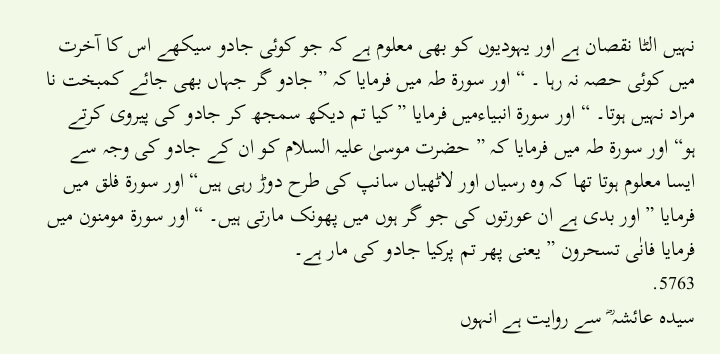نہیں الٹا نقصان ہے اور یہودیوں کو بھی معلوم ہے کہ جو کوئی جادو سیکھے اس کا آخرت میں کوئی حصہ نہ رہا ۔ “ اور سورۃ طہ میں فرمایا کہ ” جادو گر جہاں بھی جائے کمبخت نا مراد نہیں ہوتا۔ “ اور سورۃ انبیاءمیں فرمایا ”کیا تم دیکھ سمجھ کر جادو کی پیروی کرتے ہو“ اور سورۃ طہ میں فرمایا کہ ” حضرت موسیٰ علیہ السلام کو ان کے جادو کی وجہ سے ایسا معلوم ہوتا تھا کہ وہ رسیاں اور لاٹھیاں سانپ کی طرح دوڑ رہی ہیں“ اور سورۃ فلق میں فرمایا ” اور بدی ہے ان عورتوں کی جو گر ہوں میں پھونک مارتی ہیں۔ “ اور سورۃ مومنون میں فرمایا فانٰی تسحرون ” یعنی پھر تم پرکیا جادو کی مار ہے۔
5763.
سیدہ عائشہ ؓ سے روایت ہے انہوں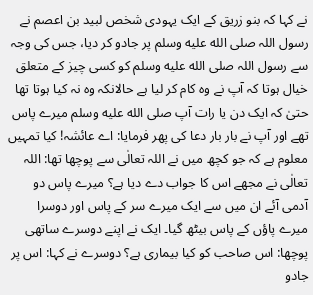نے کہا کہ بنو زریق کے ایک یہودی شخص لبید بن اعصم نے رسول اللہ صلى الله عليه وسلم پر جادو کر دیا، جس کی وجہ سے رسول اللہ صلى الله عليه وسلم کو کسی چیز کے متعلق خیال ہوتا کہ آپ نے وہ کام کر لیا ہے حالانکہ وہ نہ کیا ہوتا تھا حتیٰ کہ ایک دن یا رات آپ صلى الله عليه وسلم میرے پاس تھے اور آپ نے بار بار دعا کی پھر فرمایا: اے عائشہ! کیا تمہیں معلوم ہے کہ جو کچھ میں نے اللہ تعالٰی سے پوچھا تھا: اللہ تعالٰی نے مجھے اس کا جواب دے دیا ہے؟ میرے پاس دو آدمی آئے ان میں سے ایک میرے سر کے پاس اور دوسرا میرے پاؤں کے پاس بیٹھ گیا۔ ایک نے اپنے دوسرے ساتھی پوچھا: اس صاحب کو کیا بیماری ہے؟ دوسرے نے کہا: اس پر جادو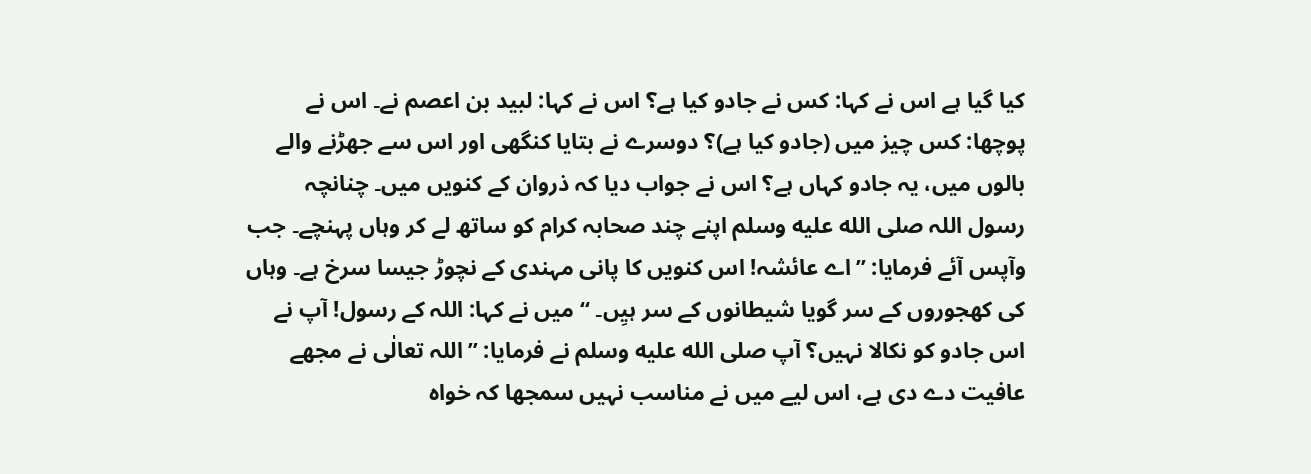کیا گیا ہے اس نے کہا: کس نے جادو کیا ہے؟ اس نے کہا: لبید بن اعصم نے۔ اس نے پوچھا: کس چیز میں (جادو کیا ہے)؟ دوسرے نے بتایا کنگھی اور اس سے جھڑنے والے بالوں میں، یہ جادو کہاں ہے؟ اس نے جواب دیا کہ ذروان کے کنویں میں۔ چنانچہ رسول اللہ صلى الله عليه وسلم اپنے چند صحابہ کرام کو ساتھ لے کر وہاں پہنچے۔ جب وآپس آئے فرمایا: ”اے عائشہ! اس کنویں کا پانی مہندی کے نچوڑ جیسا سرخ ہے۔ وہاں کی کھجوروں کے سر گویا شیطانوں کے سر ہیِں۔ “ میں نے کہا: اللہ کے رسول! آپ نے اس جادو کو نکالا نہیں؟ آپ صلى الله عليه وسلم نے فرمایا: ”اللہ تعالٰی نے مجھے عافیت دے دی ہے، اس لیے میں نے مناسب نہیں سمجھا کہ خواہ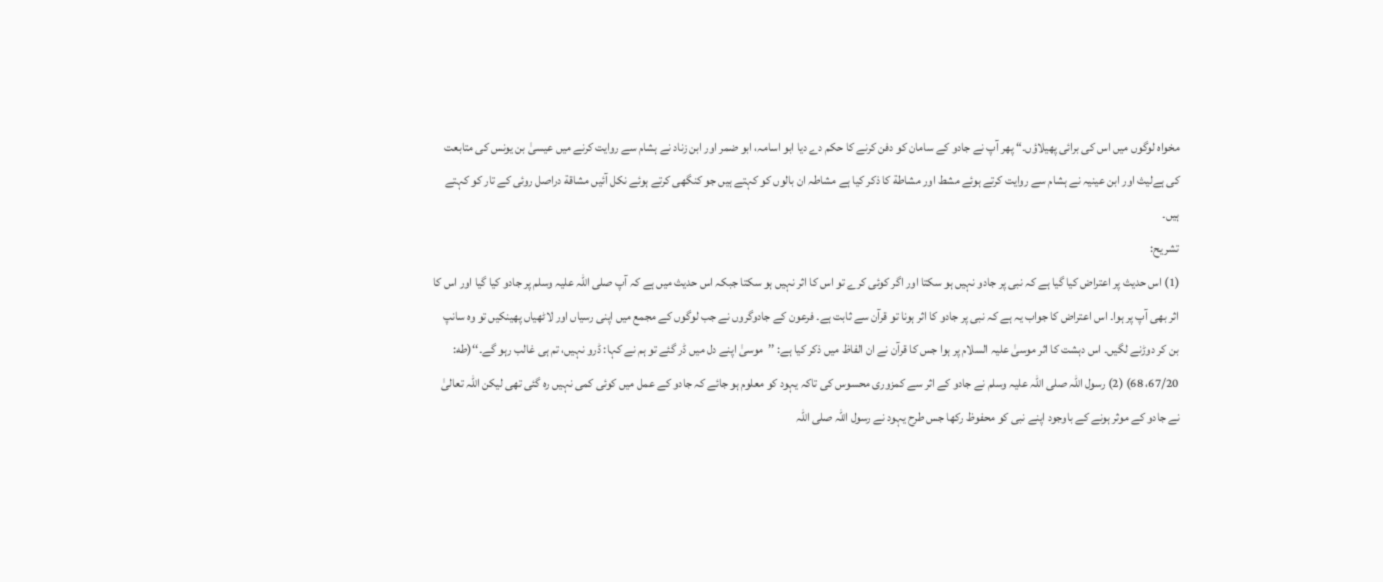مخواہ لوگوں میں اس کی برائی پھیلاؤں۔“ پھر آپ نے جادو کے سامان کو دفن کرنے کا حکم دے دیا ابو اسامہ، ابو ضمر اور ابن زناد نے ہشام سے روایت کرنے میں عیسیٰ بن یونس کی متابعت کی ہےلیث اور ابن عینیہ نے ہشام سے روایت کرتے ہوئے مشط اور مشاطة کا ذکر کیا ہے مشاطہ ان بالوں کو کہتے ہیں جو کنگھی کرتے ہوئے نکل آئیں مشاقة دراصل روئی کے تار کو کہتے ہیں۔
تشریح:
(1) اس حدیث پر اعتراض کیا گیا ہے کہ نبی پر جادو نہیں ہو سکتا اور اگر کوئی کرے تو اس کا اثر نہیں ہو سکتا جبکہ اس حدیث میں ہے کہ آپ صلی اللہ علیہ وسلم پر جادو کیا گیا اور اس کا اثر بھی آپ پر ہوا۔ اس اعتراض کا جواب یہ ہے کہ نبی پر جادو کا اثر ہونا تو قرآن سے ثابت ہے۔ فرعون کے جادوگروں نے جب لوگوں کے مجمع میں اپنی رسیاں اور لاٹھیاں پھینکیں تو وہ سانپ بن کر دوڑنے لگیں۔ اس دہشت کا اثر موسیٰ علیہ السلام پر ہوا جس کا قرآن نے ان الفاظ میں ذکر کیا ہے: ’’موسیٰ اپنے دل میں ڈر گئے تو ہم نے کہا: ڈرو نہیں، تم ہی غالب رہو گے۔‘‘(طه: 67/20، 68) (2) رسول اللہ صلی اللہ علیہ وسلم نے جادو کے اثر سے کمزوری محسوس کی تاکہ یہود کو معلوم ہو جائے کہ جادو کے عمل میں کوئی کمی نہیں رہ گئی تھی لیکن اللہ تعالیٰ نے جادو کے موثر ہونے کے باوجود اپنے نبی کو محفوظ رکھا جس طرح یہود نے رسول اللہ صلی اللہ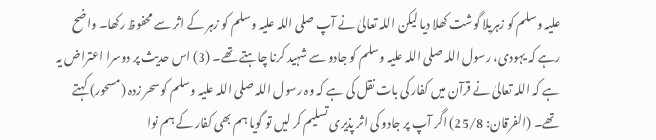علیہ وسلم کو زہریلا گوشت کھلا دیا لیکن اللہ تعالیٰ نے آپ صلی اللہ علیہ وسلم کو زہر کے اثر سے محفوظ رکھا۔ واضح رہے کہ یہودی، رسول اللہ صلی اللہ علیہ وسلم کو جادو سے شہید کرنا چاہتے تھے۔ (3) اس حدیث پر دوسرا اعتراض یہ ہے کہ اللہ تعالیٰ نے قرآن میں کفار کی بات نقل کی ہے کہ وہ رسول اللہ صلی اللہ علیہ وسلم کو سحر زدہ (مسحور) کہتے تھے۔ (الفرقان: 25/8) اگر آپ پر جادو کی اثر پذیری تسلیم کر لیں تو گویا ہم بھی کفار کے ہم نوا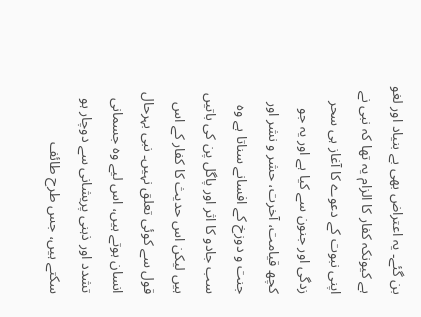بن گئے۔ یہ اعتراض بھی بے بنیاد اور لغو ہے کیونکہ کفار کا الزام یہ تھا کہ نبی نے اپنی نبوت کے دعوے کا آغاز ہی سحر زدگی اور جنون سے کیا ہے اور یہ جو کچھ قیامت، آخرت، حشر و نشر اور جنت و دوزخ کے افسانے سناتا ہے وہ سب جادو کا اثر اور پاگل پن کی باتیں ہیں لیکن اس حدیث کا کفار کے اس قول سے کوئی تعلق نہیں۔ نبی بہرحال انسان ہوتے ہیں، اس لیے وہ جسمانی تشدد اور ذہنی پریشانی سے دوچار ہو سکتے ہیں، جس طرح طائف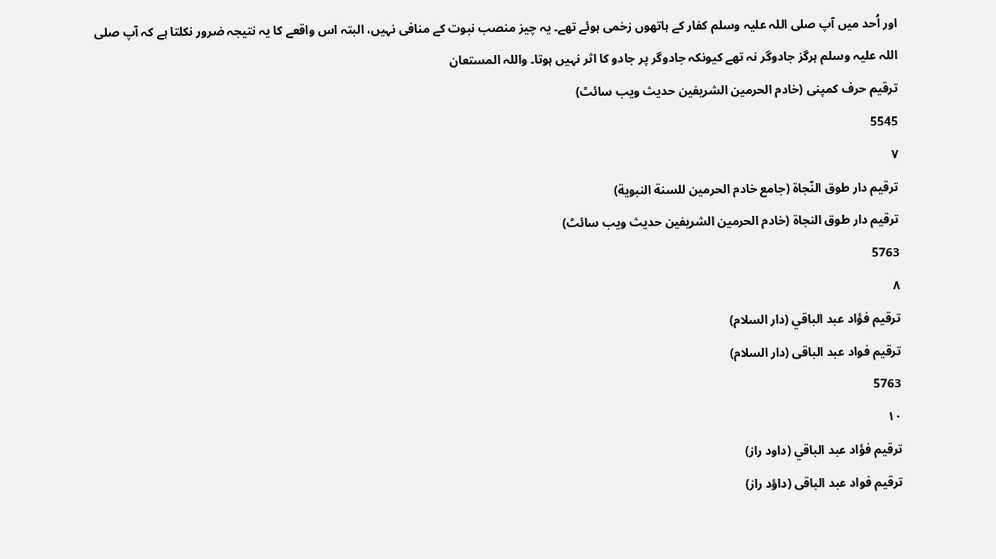اور اُحد میں آپ صلی اللہ علیہ وسلم کفار کے ہاتھوں زخمی ہوئے تھے۔ یہ چیز منصب نبوت کے منافی نہیں، البتہ اس واقعے کا یہ نتیجہ ضرور نکلتا ہے کہ آپ صلی اللہ علیہ وسلم ہرگز جادوگر نہ تھے کیونکہ جادوگر پر جادو کا اثر نہیں ہوتا۔ واللہ المستعان
ترقیم حرف کمپنی (خادم الحرمین الشریفین حدیث ویب سائٹ)
5545
٧
ترقيم دار طوق النّجاة (جامع خادم الحرمين للسنة النبوية)
ترقیم دار طوق النجاۃ (خادم الحرمین الشریفین حدیث ویب سائٹ)
5763
٨
ترقيم فؤاد عبد الباقي (دار السلام)
ترقیم فواد عبد الباقی (دار السلام)
5763
١٠
ترقيم فؤاد عبد الباقي (داود راز)
ترقیم فواد عبد الباقی (داؤد راز)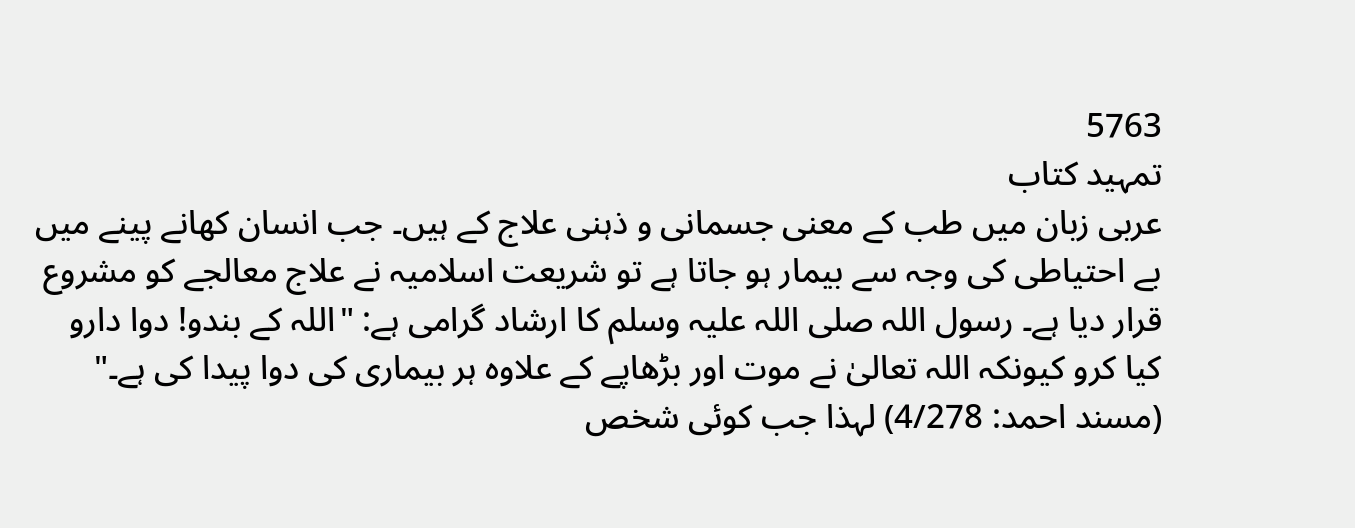5763
تمہید کتاب
عربی زبان میں طب کے معنی جسمانی و ذہنی علاج کے ہیں۔ جب انسان کھانے پینے میں بے احتیاطی کی وجہ سے بیمار ہو جاتا ہے تو شریعت اسلامیہ نے علاج معالجے کو مشروع قرار دیا ہے۔ رسول اللہ صلی اللہ علیہ وسلم کا ارشاد گرامی ہے: "اللہ کے بندو! دوا دارو کیا کرو کیونکہ اللہ تعالیٰ نے موت اور بڑھاپے کے علاوہ ہر بیماری کی دوا پیدا کی ہے۔" (مسند احمد: 4/278) لہذا جب کوئی شخص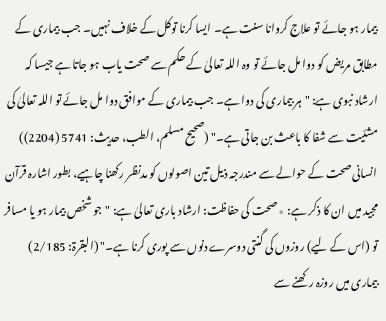بیمار ہو جائے تو علاج کروانا سنت ہے۔ ایسا کرنا توکل کے خلاف نہیں۔ جب بیماری کے مطابق مریض کو دوا مل جائے تو وہ اللہ تعالیٰ کے حکم سے صحت یاب ہو جاتا ہے جیسا کہ ارشاد نبوی ہے: "ہر بیماری کی دوا ہے۔ جب بیماری کے موافق دوا مل جائے تو اللہ تعالیٰ کی مشئیت سے شفا کا باعث بن جاتی ہے۔" (صحیح مسلم، الطب، حدیث: 5741 (2204)) انسانی صحت کے حوالے سے مندرجہ ذیل تین اصولوں کو مدنظر رکھنا چاہیے، بطور اشارہ قرآن مجید میں ان کا ذکر ہے: ٭ صحت کی حفاظت: ارشاد باری تعالیٰ ہے: "جو شخص بیمار ہو یا مسافر تو (اس کے لیے) روزوں کی گنتی دوسرے دنوں سے پوری کرنا ہے۔" (البقرۃ: 2/185) بیماری میں روزہ رکھنے سے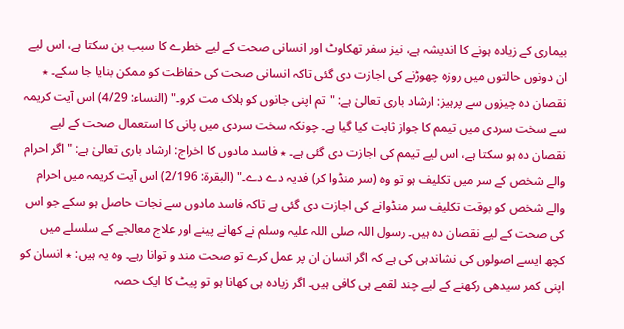بیماری کے زیادہ ہونے کا اندیشہ ہے، نیز سفر تھکاوٹ اور انسانی صحت کے لیے خطرے کا سبب بن سکتا ہے، اس لیے ان دونوں حالتوں میں روزہ چھوڑنے کی اجازت دی گئی تاکہ انسانی صحت کی حفاظت کو ممکن بنایا جا سکے۔ ٭ نقصان دہ چیزوں سے پرہیز: ارشاد باری تعالیٰ ہے: "تم اپنی جانوں کو ہلاک مت کرو۔" (النساء: 4/29) اس آیت کریمہ سے سخت سردی میں تیمم کا جواز ثابت کیا گیا ہے۔ چونکہ سخت سردی میں پانی کا استعمال صحت کے لیے نقصان دہ ہو سکتا ہے، اس لیے تیمم کی اجازت دی گئی ہے۔ ٭ فاسد مادوں کا اخراج: ارشاد باری تعالیٰ ہے: "اگر احرام والے شخص کے سر میں تکلیف ہو تو وہ (سر منڈوا کر) فدیہ دے دے۔" (البقرۃ: 2/196) اس آیت کریمہ میں احرام والے شخص کو بوقت تکلیف سر منڈوانے کی اجازت دی گئی ہے تاکہ فاسد مادوں سے نجات حاصل ہو سکے جو اس کی صحت کے لیے نقصان دہ ہیں۔ رسول اللہ صلی اللہ علیہ وسلم نے کھانے پینے اور علاج معالجے کے سلسلے میں کچھ ایسے اصولوں کی نشاندہی کی ہے کہ اگر انسان ان پر عمل کرے تو صحت مند و توانا رہے۔ وہ یہ ہیں: ٭ انسان کو اپنی کمر سیدھی رکھنے کے لیے چند لقمے ہی کافی ہیں۔ اگر زیادہ ہی کھانا ہو تو پیٹ کا ایک حصہ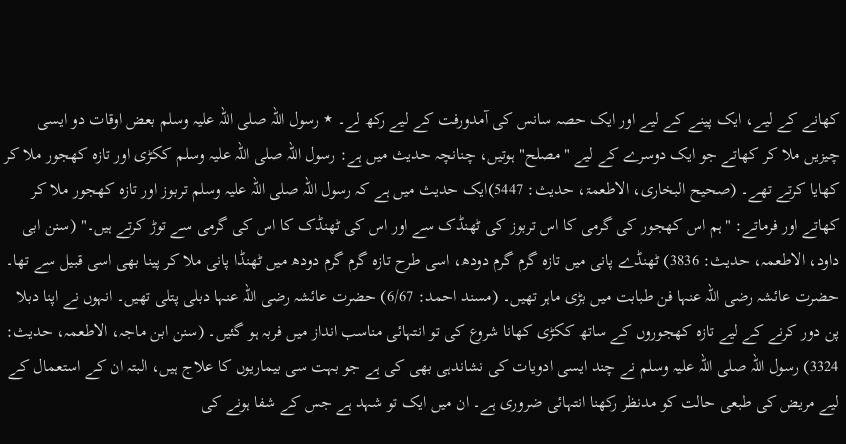کھانے کے لیے، ایک پینے کے لیے اور ایک حصہ سانس کی آمدورفت کے لیے رکھ لے۔ ٭ رسول اللہ صلی اللہ علیہ وسلم بعض اوقات دو ایسی چیزیں ملا کر کھاتے جو ایک دوسرے کے لیے "مصلح" ہوتیں، چنانچہ حدیث میں ہے: رسول اللہ صلی اللہ علیہ وسلم ککڑی اور تازہ کھجور ملا کر کھایا کرتے تھے۔ (صحیح البخاری، الاطعمۃ، حدیث: 5447)ایک حدیث میں ہے کہ رسول اللہ صلی اللہ علیہ وسلم تربوز اور تازہ کھجور ملا کر کھاتے اور فرماتے: "ہم اس کھجور کی گرمی کا اس تربوز کی ٹھنڈک سے اور اس کی ٹھنڈک کا اس کی گرمی سے توڑ کرتے ہیں۔" (سنن ابی داود، الاطعمہ، حدیث: 3836) ٹھنڈے پانی میں تازہ گرم گرم دودھ، اسی طرح تازہ گرم گرم دودھ میں ٹھنڈا پانی ملا کر پینا بھی اسی قبیل سے تھا۔ حضرت عائشہ رضی اللہ عنہا فن طبابت میں بڑی ماہر تھیں۔ (مسند احمد: 6/67) حضرت عائشہ رضی اللہ عنہا دبلی پتلی تھیں۔ انہوں نے اپنا دبلا پن دور کرنے کے لیے تازہ کھجوروں کے ساتھ ککڑی کھانا شروع کی تو انتہائی مناسب انداز میں فربہ ہو گئیں۔ (سنن ابن ماجہ، الاطعمہ، حدیث: 3324) رسول اللہ صلی اللہ علیہ وسلم نے چند ایسی ادویات کی نشاندہی بھی کی ہے جو بہت سی بیماریوں کا علاج ہیں، البتہ ان کے استعمال کے لیے مریض کی طبعی حالت کو مدنظر رکھنا انتہائی ضروری ہے۔ ان میں ایک تو شہد ہے جس کے شفا ہونے کی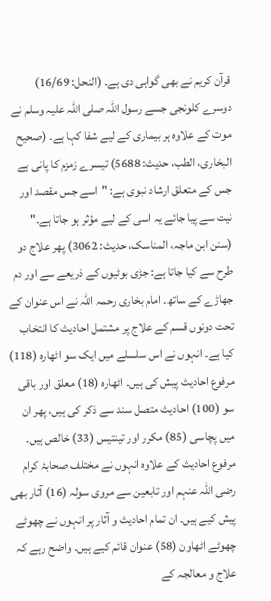قرآن کریم نے بھی گواہی دی ہے۔ (النحل: 16/69) دوسرے کلونجی جسے رسول اللہ صلی اللہ علیہ وسلم نے موت کے علاوہ ہر بیماری کے لیے شفا کہا ہے۔ (صحیح البخاری، الطب، حدیث: 5688) تیسرے زمزم کا پانی ہے جس کے متعلق ارشاد نبوی ہے: "اسے جس مقصد اور نیت سے پیا جائے یہ اسی کے لیے مؤثر ہو جاتا ہے۔" (سنن ابن ماجہ، المناسک، حدیث: 3062) پھر علاج دو طرح سے کیا جاتا ہے: جڑی بوٹیوں کے ذریعے سے اور دم جھاڑے کے ساتھ۔ امام بخاری رحمہ اللہ نے اس عنوان کے تحت دونوں قسم کے علاج پر مشتمل احادیث کا انتخاب کیا ہے۔ انہوں نے اس سلسلے میں ایک سو اٹھارہ (118) مرفوع احادیث پیش کی ہیں۔ اٹھارہ (18) معلق اور باقی سو (100) احادیث متصل سند سے ذکر کی ہیں، پھر ان میں پچاسی (85) مکرر اور تینتیس (33) خالص ہیں۔ مرفوع احادیث کے علاوہ انہوں نے مختلف صحابۂ کرام رضی اللہ عنہم اور تابعین سے مروی سولہ (16) آثار بھی پیش کیے ہیں۔ ان تمام احادیث و آثار پر انہوں نے چھوٹے چھوٹے اٹھاون (58) عنوان قائم کیے ہیں۔ واضح رہے کہ علاج و معالجہ کے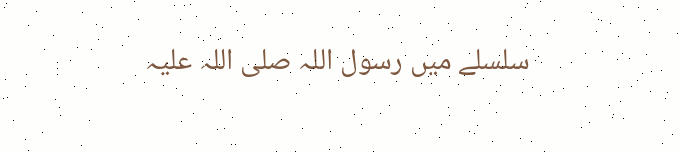سلسلے میں رسول اللہ صلی اللہ علیہ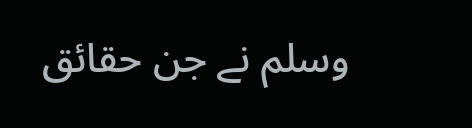وسلم نے جن حقائق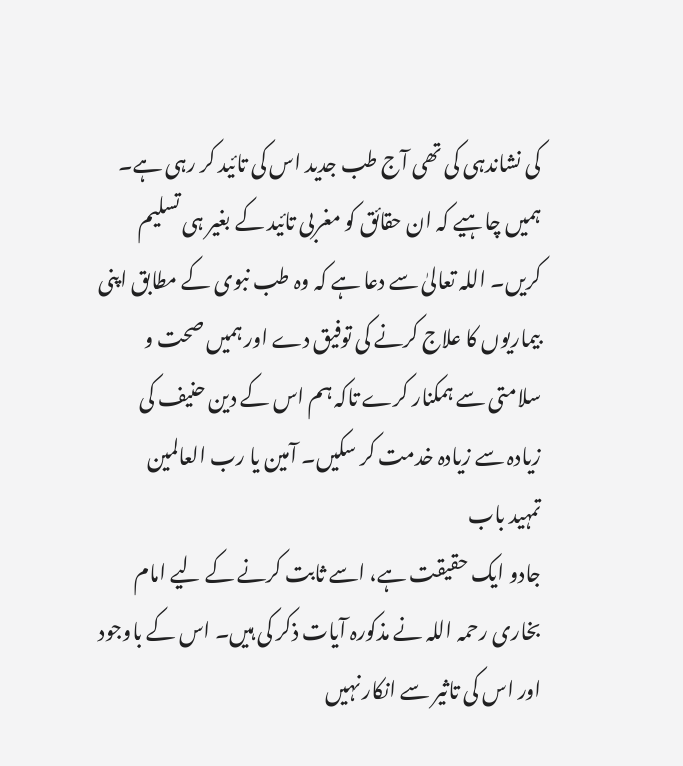کی نشاندہی کی تھی آج طب جدید اس کی تائید کر رہی ہے۔ ہمیں چاہیے کہ ان حقائق کو مغربی تائید کے بغیر ہی تسلیم کریں۔ اللہ تعالیٰ سے دعا ہے کہ وہ طب نبوی کے مطابق اپنی بیماریوں کا علاج کرنے کی توفیق دے اور ہمیں صحت و سلامتی سے ہمکنار کرے تاکہ ہم اس کے دین حنیف کی زیادہ سے زیادہ خدمت کر سکیں۔ آمین یا رب العالمین
تمہید باب
جادو ایک حقیقت ہے، اسے ثابت کرنے کے لیے امام بخاری رحمہ اللہ نے مذکورہ آیات ذکر کی ہیں۔ اس کے باوجود اور اس کی تاثیر سے انکار نہیں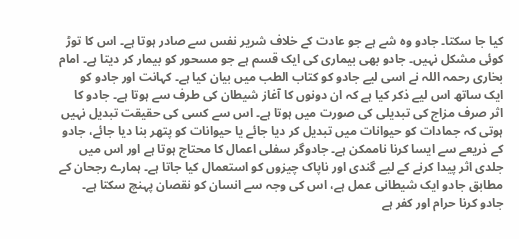کیا جا سکتا۔ جادو وہ شے ہے جو عادت کے خلاف شریر نفس سے صادر ہوتا ہے۔ اس کا توڑ کوئی مشکل نہیں۔ جادو بھی بیماری کی ایک قسم ہے جو مسحور کو بیمار کر دیتا ہے۔ امام بخاری رحمہ اللہ نے اسی لیے جادو کو کتاب الطب میں بیان کیا ہے۔ کہانت اور جادو کو ایک ساتھ اس لیے ذکر کیا ہے کہ ان دونوں کا آغاز شیطان کی طرف سے ہوتا ہے۔ جادو کا اثر صرف مزاج کی تبدیلی کی صورت میں ہوتا ہے۔ اس سے کسی کی حقیقت تبدیل نہیں ہوتی کہ جمادات کو حیوانات میں تبدیل کر دیا جائے یا حیوانات کو پتھر بنا دیا جائے، جادو کے ذریعے سے ایسا کرنا ناممکن ہے۔ جادوگر سفلی اعمال کا محتاج ہوتا ہے اور اس میں جلدی اثر پیدا کرنے کے لیے گندی اور ناپاک چیزوں کو استعمال کیا جاتا ہے۔ ہمارے رجحان کے مطابق جادو ایک شیطانی عمل ہے، اس کی وجہ سے انسان کو نقصان پہنچ سکتا ہے۔ جادو کرنا حرام اور کفر ہے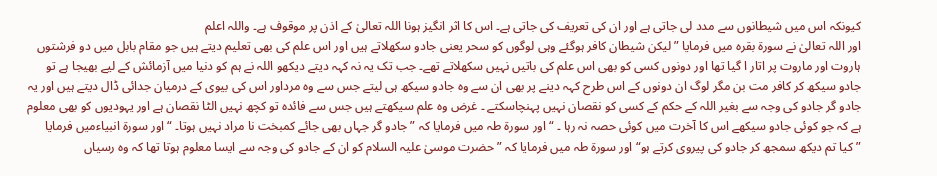کیونکہ اس میں شیطانوں سے مدد لی جاتی ہے اور ان کی تعریف کی جاتی ہے۔ اس کا اثر انگیز ہونا اللہ تعالیٰ کے اذن پر موقوف ہے۔ واللہ اعلم
اور اللہ تعالیٰ نے سورۃ بقرہ میں فرمایا ” لیکن شیطان کافر ہوگئے وہی لوگوں کو سحر یعنی جادو سکھلاتے ہیں اور اس علم کی بھی تعلیم دیتے ہیں جو مقام بابل میں دو فرشتوں ہاروت اور ماروت پر اتار ا گیا تھا اور دونوں کسی کو بھی اس علم کی باتیں نہیں سکھلاتے تھے۔ جب تک یہ نہ کہہ دیتے دیکھو اللہ نے ہم کو دنیا میں آزمائش کے لیے بھیجا ہے تو جادو سیکھ کر کافر مت بن مگر لوگ ان دونوں کے اس طرح کہہ دینے پر بھی ان سے وہ جادو سیکھ ہی لیتے جس سے وہ مرداور اس کی بیوی کے درمیان جدائی ڈال دیتے ہیں اور یہ جادو گر جادو کی وجہ سے بغیر اللہ کے حکم کے کسی کو نقصان نہیں پہنچاسکتے ۔ غرض وہ علم سیکھتے ہیں جس سے فائدہ تو کچھ نہیں الٹا نقصان ہے اور یہودیوں کو بھی معلوم ہے کہ جو کوئی جادو سیکھے اس کا آخرت میں کوئی حصہ نہ رہا ۔ “ اور سورۃ طہ میں فرمایا کہ ” جادو گر جہاں بھی جائے کمبخت نا مراد نہیں ہوتا۔ “ اور سورۃ انبیاءمیں فرمایا ”کیا تم دیکھ سمجھ کر جادو کی پیروی کرتے ہو“ اور سورۃ طہ میں فرمایا کہ ” حضرت موسیٰ علیہ السلام کو ان کے جادو کی وجہ سے ایسا معلوم ہوتا تھا کہ وہ رسیاں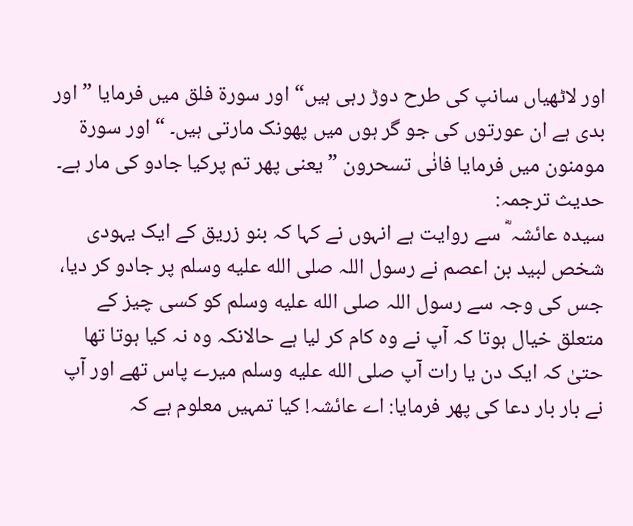اور لاٹھیاں سانپ کی طرح دوڑ رہی ہیں“ اور سورۃ فلق میں فرمایا ” اور بدی ہے ان عورتوں کی جو گر ہوں میں پھونک مارتی ہیں۔ “ اور سورۃ مومنون میں فرمایا فانٰی تسحرون ” یعنی پھر تم پرکیا جادو کی مار ہے۔
حدیث ترجمہ:
سیدہ عائشہ ؓ سے روایت ہے انہوں نے کہا کہ بنو زریق کے ایک یہودی شخص لبید بن اعصم نے رسول اللہ صلى الله عليه وسلم پر جادو کر دیا، جس کی وجہ سے رسول اللہ صلى الله عليه وسلم کو کسی چیز کے متعلق خیال ہوتا کہ آپ نے وہ کام کر لیا ہے حالانکہ وہ نہ کیا ہوتا تھا حتیٰ کہ ایک دن یا رات آپ صلى الله عليه وسلم میرے پاس تھے اور آپ نے بار بار دعا کی پھر فرمایا: اے عائشہ! کیا تمہیں معلوم ہے کہ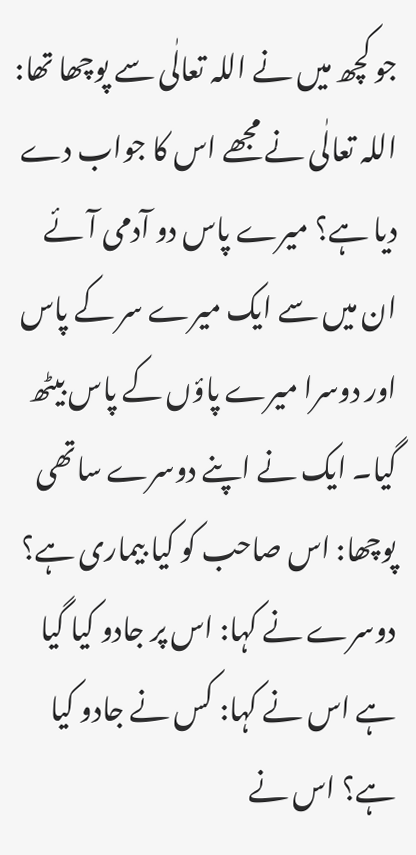جو کچھ میں نے اللہ تعالٰی سے پوچھا تھا: اللہ تعالٰی نے مجھے اس کا جواب دے دیا ہے؟ میرے پاس دو آدمی آئے ان میں سے ایک میرے سر کے پاس اور دوسرا میرے پاؤں کے پاس بیٹھ گیا۔ ایک نے اپنے دوسرے ساتھی پوچھا: اس صاحب کو کیا بیماری ہے؟ دوسرے نے کہا: اس پر جادو کیا گیا ہے اس نے کہا: کس نے جادو کیا ہے؟ اس نے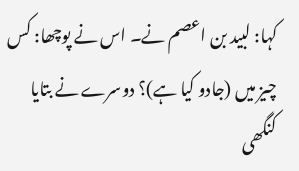کہا: لبید بن اعصم نے۔ اس نے پوچھا: کس چیز میں (جادو کیا ہے)؟ دوسرے نے بتایا کنگھی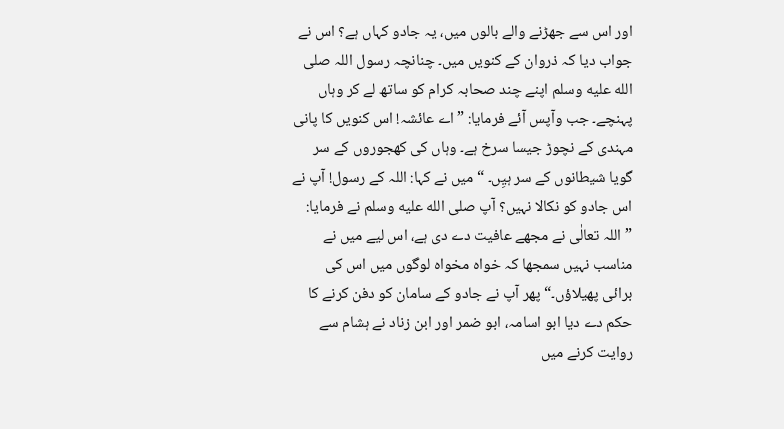اور اس سے جھڑنے والے بالوں میں، یہ جادو کہاں ہے؟ اس نے جواب دیا کہ ذروان کے کنویں میں۔ چنانچہ رسول اللہ صلى الله عليه وسلم اپنے چند صحابہ کرام کو ساتھ لے کر وہاں پہنچے۔ جب وآپس آئے فرمایا: ”اے عائشہ! اس کنویں کا پانی مہندی کے نچوڑ جیسا سرخ ہے۔ وہاں کی کھجوروں کے سر گویا شیطانوں کے سر ہیِں۔ “ میں نے کہا: اللہ کے رسول! آپ نے اس جادو کو نکالا نہیں؟ آپ صلى الله عليه وسلم نے فرمایا: ”اللہ تعالٰی نے مجھے عافیت دے دی ہے، اس لیے میں نے مناسب نہیں سمجھا کہ خواہ مخواہ لوگوں میں اس کی برائی پھیلاؤں۔“ پھر آپ نے جادو کے سامان کو دفن کرنے کا حکم دے دیا ابو اسامہ، ابو ضمر اور ابن زناد نے ہشام سے روایت کرنے میں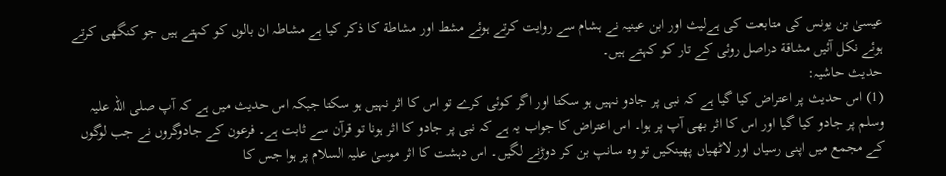عیسیٰ بن یونس کی متابعت کی ہےلیث اور ابن عینیہ نے ہشام سے روایت کرتے ہوئے مشط اور مشاطة کا ذکر کیا ہے مشاطہ ان بالوں کو کہتے ہیں جو کنگھی کرتے ہوئے نکل آئیں مشاقة دراصل روئی کے تار کو کہتے ہیں۔
حدیث حاشیہ:
(1) اس حدیث پر اعتراض کیا گیا ہے کہ نبی پر جادو نہیں ہو سکتا اور اگر کوئی کرے تو اس کا اثر نہیں ہو سکتا جبکہ اس حدیث میں ہے کہ آپ صلی اللہ علیہ وسلم پر جادو کیا گیا اور اس کا اثر بھی آپ پر ہوا۔ اس اعتراض کا جواب یہ ہے کہ نبی پر جادو کا اثر ہونا تو قرآن سے ثابت ہے۔ فرعون کے جادوگروں نے جب لوگوں کے مجمع میں اپنی رسیاں اور لاٹھیاں پھینکیں تو وہ سانپ بن کر دوڑنے لگیں۔ اس دہشت کا اثر موسیٰ علیہ السلام پر ہوا جس کا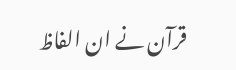قرآن نے ان الفاظ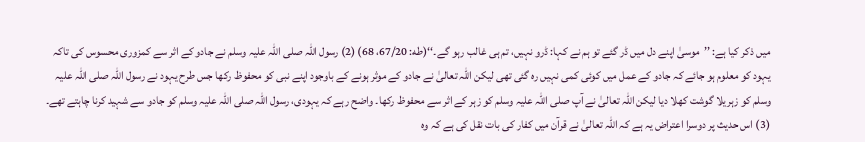میں ذکر کیا ہے: ’’موسیٰ اپنے دل میں ڈر گئے تو ہم نے کہا: ڈرو نہیں، تم ہی غالب رہو گے۔‘‘(طه: 67/20، 68) (2) رسول اللہ صلی اللہ علیہ وسلم نے جادو کے اثر سے کمزوری محسوس کی تاکہ یہود کو معلوم ہو جائے کہ جادو کے عمل میں کوئی کمی نہیں رہ گئی تھی لیکن اللہ تعالیٰ نے جادو کے موثر ہونے کے باوجود اپنے نبی کو محفوظ رکھا جس طرح یہود نے رسول اللہ صلی اللہ علیہ وسلم کو زہریلا گوشت کھلا دیا لیکن اللہ تعالیٰ نے آپ صلی اللہ علیہ وسلم کو زہر کے اثر سے محفوظ رکھا۔ واضح رہے کہ یہودی، رسول اللہ صلی اللہ علیہ وسلم کو جادو سے شہید کرنا چاہتے تھے۔ (3) اس حدیث پر دوسرا اعتراض یہ ہے کہ اللہ تعالیٰ نے قرآن میں کفار کی بات نقل کی ہے کہ وہ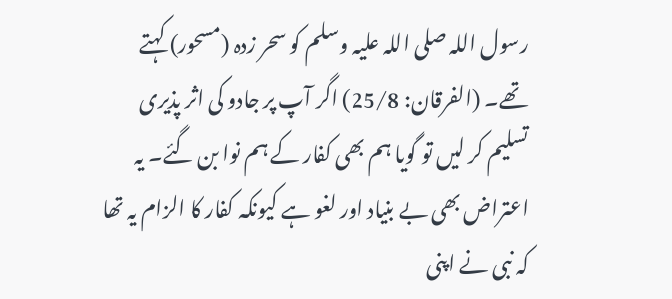رسول اللہ صلی اللہ علیہ وسلم کو سحر زدہ (مسحور) کہتے تھے۔ (الفرقان: 25/8) اگر آپ پر جادو کی اثر پذیری تسلیم کر لیں تو گویا ہم بھی کفار کے ہم نوا بن گئے۔ یہ اعتراض بھی بے بنیاد اور لغو ہے کیونکہ کفار کا الزام یہ تھا کہ نبی نے اپنی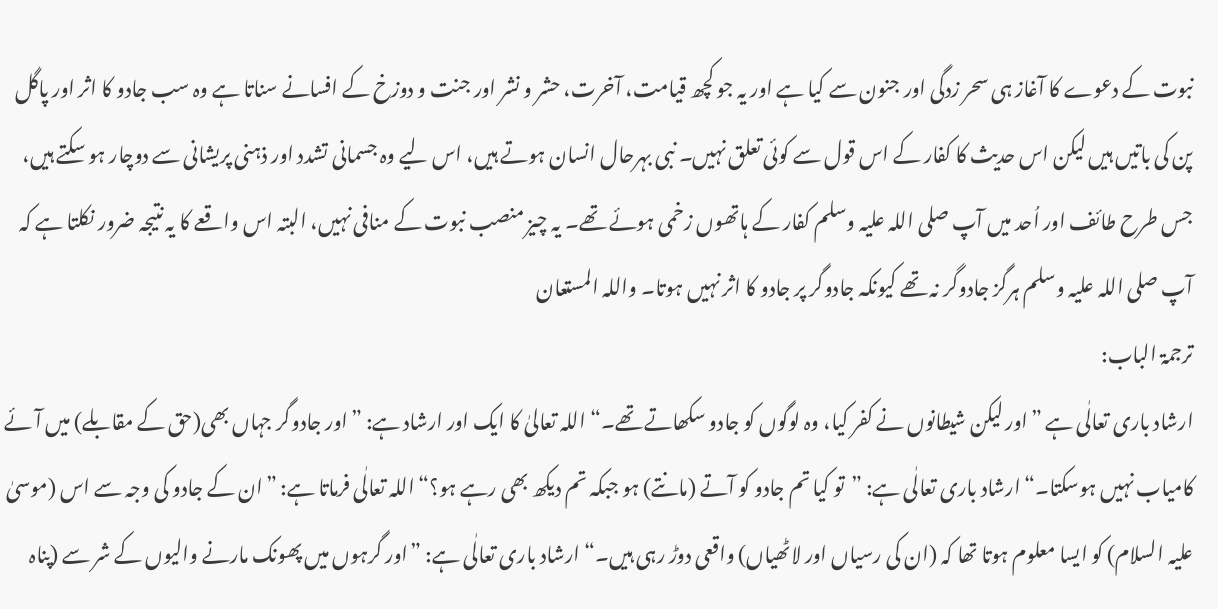نبوت کے دعوے کا آغاز ہی سحر زدگی اور جنون سے کیا ہے اور یہ جو کچھ قیامت، آخرت، حشر و نشر اور جنت و دوزخ کے افسانے سناتا ہے وہ سب جادو کا اثر اور پاگل پن کی باتیں ہیں لیکن اس حدیث کا کفار کے اس قول سے کوئی تعلق نہیں۔ نبی بہرحال انسان ہوتے ہیں، اس لیے وہ جسمانی تشدد اور ذہنی پریشانی سے دوچار ہو سکتے ہیں، جس طرح طائف اور اُحد میں آپ صلی اللہ علیہ وسلم کفار کے ہاتھوں زخمی ہوئے تھے۔ یہ چیز منصب نبوت کے منافی نہیں، البتہ اس واقعے کا یہ نتیجہ ضرور نکلتا ہے کہ آپ صلی اللہ علیہ وسلم ہرگز جادوگر نہ تھے کیونکہ جادوگر پر جادو کا اثر نہیں ہوتا۔ واللہ المستعان
ترجمۃ الباب:
ارشاد باری تعالٰی ہے ”اور لیکن شیطانوں نے کفر کیا، وہ لوگوں کو جادو سکھاتے تھے۔“ اللہ تعالیٰ کا ایک اور ارشاد ہے: ”اور جادوگر جہاں بھی(حق کے مقابلے) میں آئے کامیاب نہیں ہوسکتا۔“ ارشاد باری تعالٰی ہے: ”تو کیا تم جادو کو آتے (مانتے) ہو جبکہ تم دیکھ بھی رہے ہو؟“اللہ تعالٰی فرماتا ہے: ”ان کے جادو کی وجہ سے اس (موسیٰ علیہ السلام) کو ایسا معلوم ہوتا تھا کہ (ان کی رسیاں اور لاٹھیاں) واقعی دوڑ رہی ہیں۔“ ارشاد باری تعالٰی ہے: ”اور گرہوں میں پھونک مارنے والیوں کے شر سے (پناہ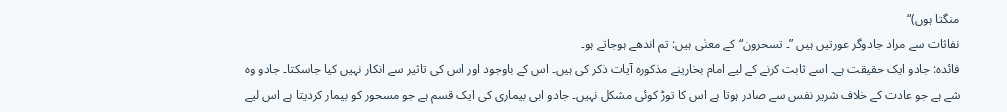منگتا ہوں)“
نفاثات سے مراد جادوگر عورتیں ہیں ”۔ تسحرون“کے معنٰی ہیں: تم اندھے ہوجاتے ہو۔
فائدہ: جادو ایک حقیقت ہے۔ اسے ثابت کرنے کے لیے امام بخارینے مذکورہ آیات ذکر کی ہیں۔ اس کے باوجود اور اس کی تاثیر سے انکار نہیں کیا جاسکتا۔ جادو وہ شے ہے جو عادت کے خلاف شریر نفس سے صادر ہوتا ہے اس کا توڑ کوئی مشکل نہیں۔ جادو ابی بیماری کی ایک قسم ہے جو مسحور کو بیمار کردیتا ہے اس لیے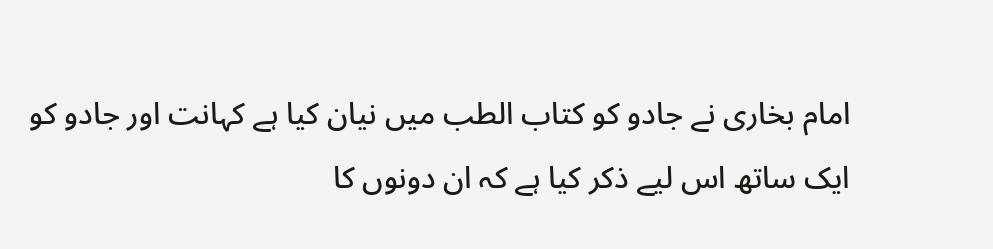امام بخاری نے جادو کو کتاب الطب میں نیان کیا ہے کہانت اور جادو کو ایک ساتھ اس لیے ذکر کیا ہے کہ ان دونوں کا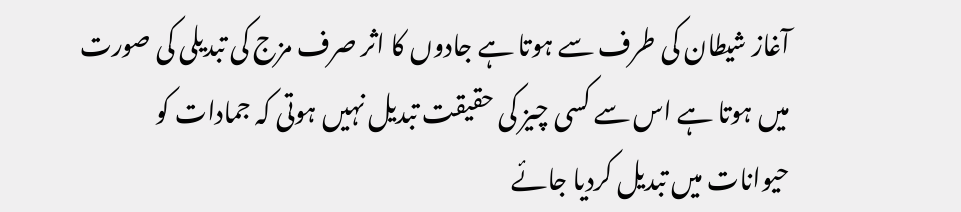آغاز شیطان کی طرف سے ہوتا ہے جادوں کا اثر صرف مزج کی تبدیلی کی صورت میں ہوتا ہے اس سے کسی چیز کی حقیقت تبدیل نہیں ہوتی کہ جمادات کو حیوانات میں تبدیل کردیا جائے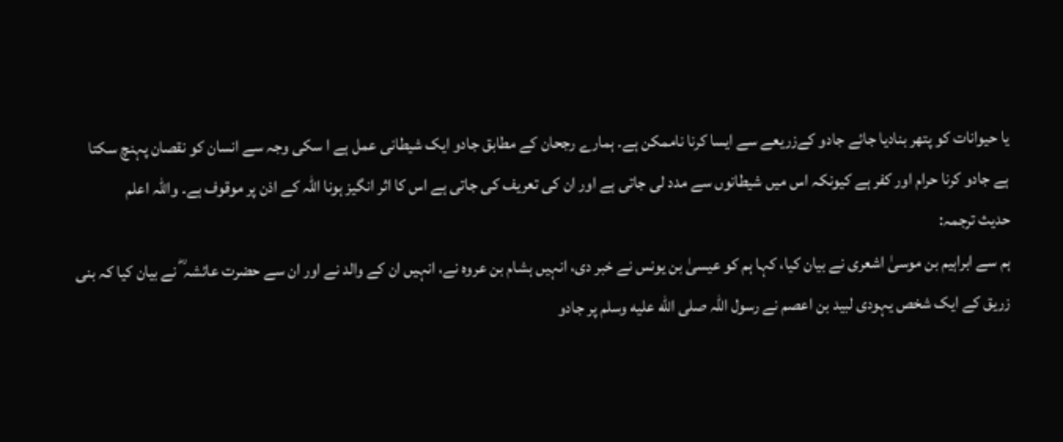یا حیوانات کو پتھر بنادیا جائے جادو کےزریعے سے ایسا کرنا ناممکن ہے۔ ہمارے رجحان کے مطابق جادو ایک شیطانی عمل ہے ا سکی وجہ سے انسان کو نقصان پہنچ سکتا ہے جادو کرنا حرام اور کفر ہے کیونکہ اس میں شیطانوں سے مدد لی جاتی ہے اور ان کی تعریف کی جاتی ہے اس کا اثر انگیز ہونا اللہ کے اذن پر موقوف ہے۔ واللہ اعلم
حدیث ترجمہ:
ہم سے ابراہیم بن موسیٰ اشعری نے بیان کیا، کہا ہم کو عیسیٰ بن یونس نے خبر دی، انہیں ہشام بن عروہ نے، انہیں ان کے والد نے اور ان سے حضرت عائشہ ؓ نے بیان کیا کہ بنی زریق کے ایک شخص یہودی لبید بن اعصم نے رسول اللہ صلى الله عليه وسلم پر جادو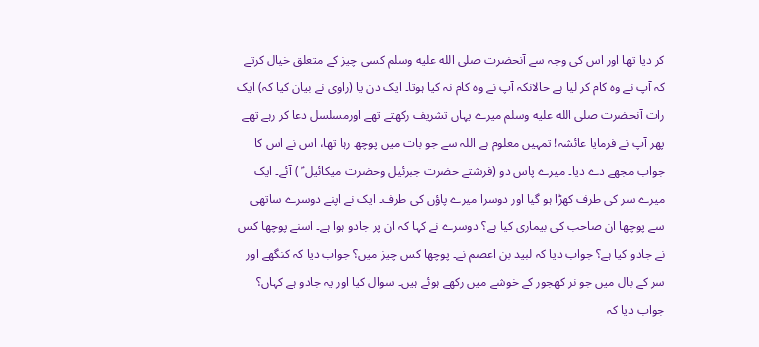کر دیا تھا اور اس کی وجہ سے آنحضرت صلى الله عليه وسلم کسی چیز کے متعلق خیال کرتے کہ آپ نے وہ کام کر لیا ہے حالانکہ آپ نے وہ کام نہ کیا ہوتا۔ ایک دن یا (راوی نے بیان کیا کہ) ایک رات آنحضرت صلى الله عليه وسلم میرے یہاں تشریف رکھتے تھے اورمسلسل دعا کر رہے تھے پھر آپ نے فرمایا عائشہ! تمہیں معلوم ہے اللہ سے جو بات میں پوچھ رہا تھا، اس نے اس کا جواب مجھے دے دیا۔ میرے پاس دو (فرشتے حضرت جبرئیل وحضرت میکائیل ؑ ) آئے۔ ایک میرے سر کی طرف کھڑا ہو گیا اور دوسرا میرے پاؤں کی طرف۔ ایک نے اپنے دوسرے ساتھی سے پوچھا ان صاحب کی بیماری کیا ہے؟ دوسرے نے کہا کہ ان پر جادو ہوا ہے۔ اسنے پوچھا کس نے جادو کیا ہے؟ جواب دیا کہ لبید بن اعصم نے۔ پوچھا کس چیز میں؟ جواب دیا کہ کنگھے اور سر کے بال میں جو نر کھجور کے خوشے میں رکھے ہوئے ہیں۔ سوال کیا اور یہ جادو ہے کہاں؟ جواب دیا کہ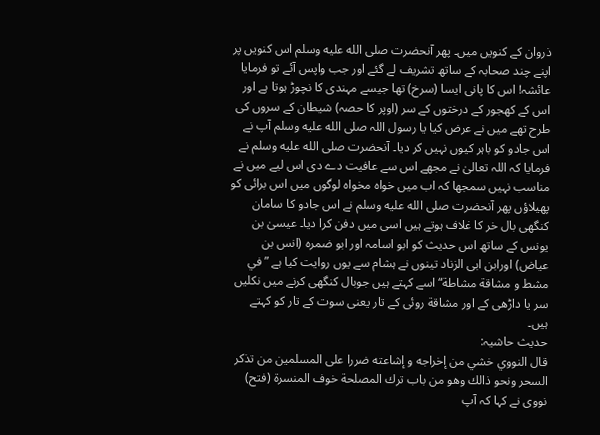ذروان کے کنویں میں۔ پھر آنحضرت صلى الله عليه وسلم اس کنویں پر اپنے چند صحابہ کے ساتھ تشریف لے گئے اور جب واپس آئے تو فرمایا عائشہ! اس کا پانی ایسا (سرخ) تھا جیسے مہندی کا نچوڑ ہوتا ہے اور اس کے کھجور کے درختوں کے سر (اوپر کا حصہ) شیطان کے سروں کی طرح تھے میں نے عرض کیا یا رسول اللہ صلى الله عليه وسلم آپ نے اس جادو کو باہر کیوں نہیں کر دیا۔ آنحضرت صلى الله عليه وسلم نے فرمایا کہ اللہ تعالیٰ نے مجھے اس سے عافیت دے دی اس لیے میں نے مناسب نہیں سمجھا کہ اب میں خواہ مخواہ لوگوں میں اس برائی کو پھیلاؤں پھر آنحضرت صلى الله عليه وسلم نے اس جادو کا سامان کنگھی بال خر کا غلاف ہوتے ہیں اسی میں دفن کرا دیا۔ عیسیٰ بن یونس کے ساتھ اس حدیث کو ابو اسامہ اور ابو ضمرہ (انس بن عیاض) اورابن ابی الزناد تینوں نے ہشام سے یوں روایت کیا ہے ”في مشط و مشاقة مشاطة“ اسے کہتے ہیں جوبال کنگھی کرنے میں نکلیں سر یا داڑھی کے اور مشاقة روئی کے تار یعنی سوت کے تار کو کہتے ہیں۔
حدیث حاشیہ:
قال النووي خشي من إخراجه و إشاعته ضررا علی المسلمین من تذکر السحر ونحو ذالك وھو من باب ترك المصلحة خوف المنسرة (فتح) نووی نے کہا کہ آپ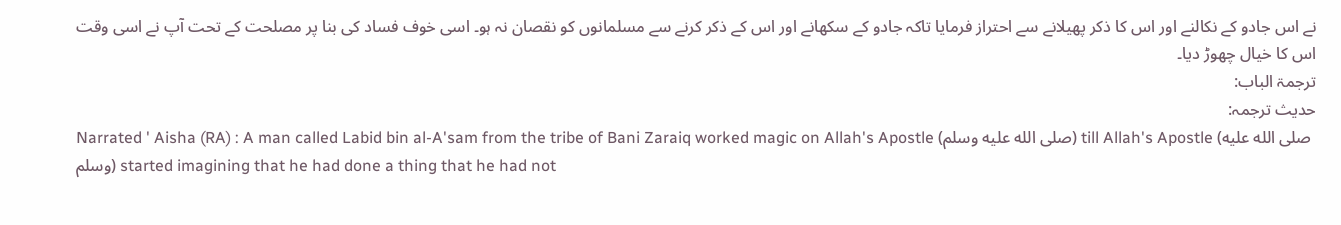نے اس جادو کے نکالنے اور اس کا ذکر پھیلانے سے احتراز فرمایا تاکہ جادو کے سکھانے اور اس کے ذکر کرنے سے مسلمانوں کو نقصان نہ ہو۔ اسی خوف فساد کی بنا پر مصلحت کے تحت آپ نے اسی وقت اس کا خیال چھوڑ دیا۔
ترجمۃ الباب:
حدیث ترجمہ:
Narrated ' Aisha (RA) : A man called Labid bin al-A'sam from the tribe of Bani Zaraiq worked magic on Allah's Apostle (صلى الله عليه وسلم) till Allah's Apostle (صلى الله عليه وسلم) started imagining that he had done a thing that he had not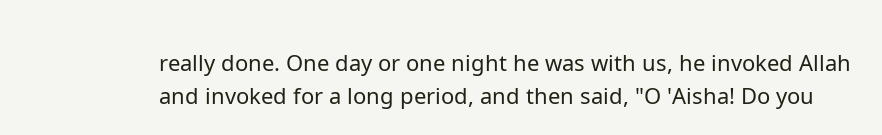really done. One day or one night he was with us, he invoked Allah and invoked for a long period, and then said, "O 'Aisha! Do you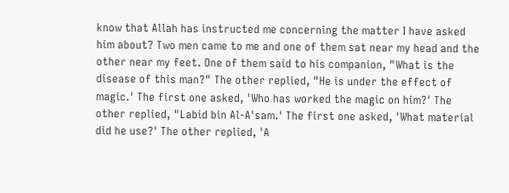know that Allah has instructed me concerning the matter I have asked him about? Two men came to me and one of them sat near my head and the other near my feet. One of them said to his companion, "What is the disease of this man?" The other replied, "He is under the effect of magic.' The first one asked, 'Who has worked the magic on him?' The other replied, "Labid bin Al-A'sam.' The first one asked, 'What material did he use?' The other replied, 'A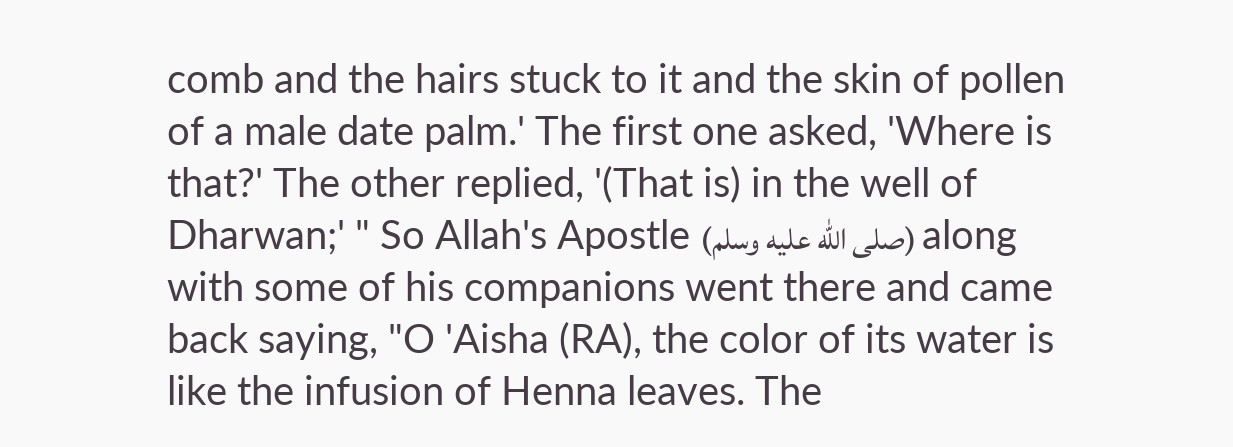comb and the hairs stuck to it and the skin of pollen of a male date palm.' The first one asked, 'Where is that?' The other replied, '(That is) in the well of Dharwan;' " So Allah's Apostle (صلى الله عليه وسلم) along with some of his companions went there and came back saying, "O 'Aisha (RA), the color of its water is like the infusion of Henna leaves. The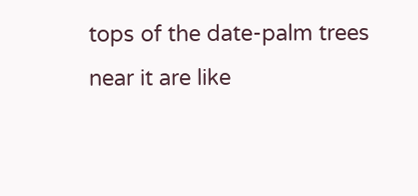tops of the date-palm trees near it are like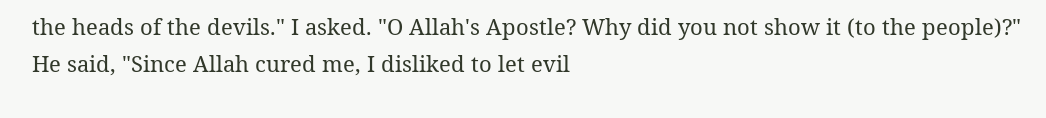the heads of the devils." I asked. "O Allah's Apostle? Why did you not show it (to the people)?" He said, "Since Allah cured me, I disliked to let evil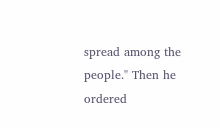spread among the people." Then he ordered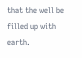that the well be filled up with earth.